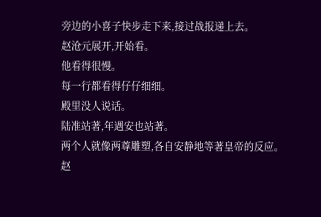旁边的小喜子快步走下来,接过战报递上去。
赵沧元展开,开始看。
他看得很慢。
每一行都看得仔仔细细。
殿里没人说话。
陆准站著,年遇安也站著。
两个人就像两尊雕塑,各自安静地等著皇帝的反应。
赵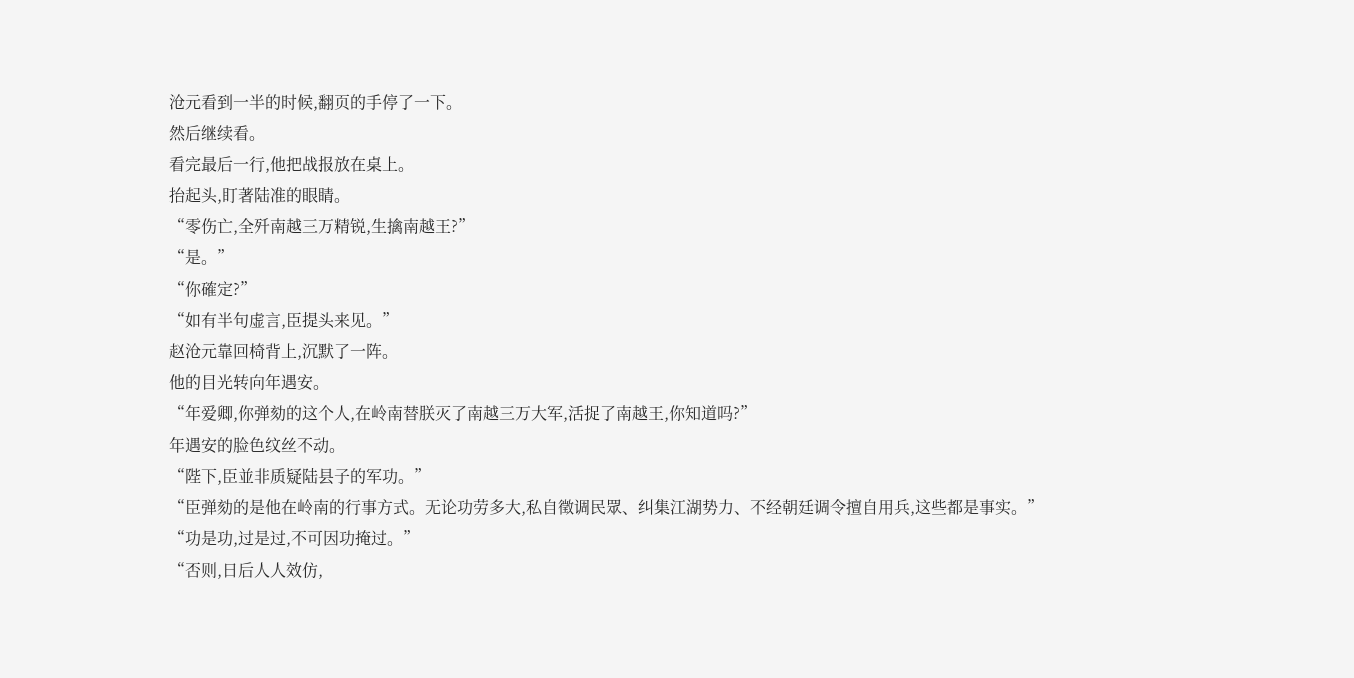沧元看到一半的时候,翻页的手停了一下。
然后继续看。
看完最后一行,他把战报放在桌上。
抬起头,盯著陆准的眼睛。
“零伤亡,全歼南越三万精锐,生擒南越王?”
“是。”
“你確定?”
“如有半句虚言,臣提头来见。”
赵沧元靠回椅背上,沉默了一阵。
他的目光转向年遇安。
“年爱卿,你弹劾的这个人,在岭南替朕灭了南越三万大军,活捉了南越王,你知道吗?”
年遇安的脸色纹丝不动。
“陛下,臣並非质疑陆县子的军功。”
“臣弹劾的是他在岭南的行事方式。无论功劳多大,私自徵调民眾、纠集江湖势力、不经朝廷调令擅自用兵,这些都是事实。”
“功是功,过是过,不可因功掩过。”
“否则,日后人人效仿,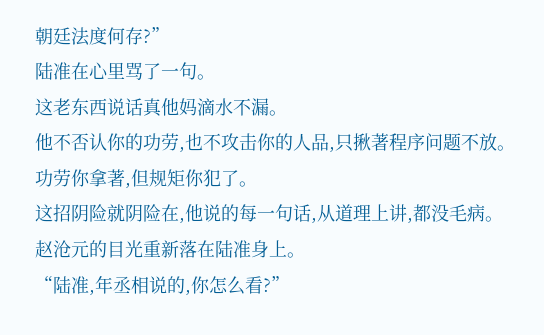朝廷法度何存?”
陆准在心里骂了一句。
这老东西说话真他妈滴水不漏。
他不否认你的功劳,也不攻击你的人品,只揪著程序问题不放。
功劳你拿著,但规矩你犯了。
这招阴险就阴险在,他说的每一句话,从道理上讲,都没毛病。
赵沧元的目光重新落在陆准身上。
“陆准,年丞相说的,你怎么看?”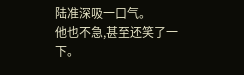陆准深吸一口气。
他也不急,甚至还笑了一下。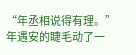“年丞相说得有理。”
年遇安的睫毛动了一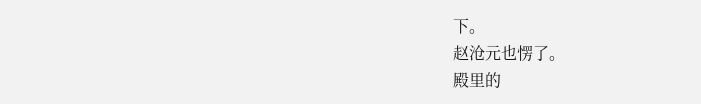下。
赵沧元也愣了。
殿里的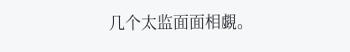几个太监面面相覷。